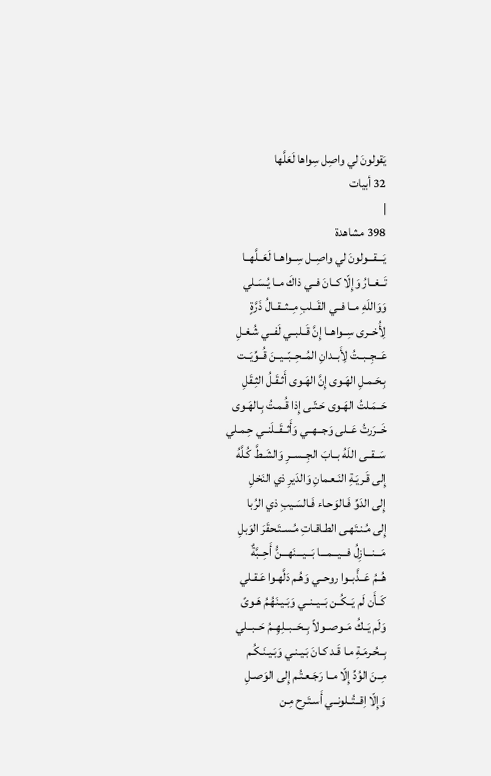يَقولونَ لي واصِل سِواها لَعَلَّها
32 أبيات
|
398 مشاهدة
يَـــقـــولونَ لي واصِــل سِــواهــا لَعَــلَّهــا
تَــغــارُ وَإِلّا كــانَ فــي ذاكَ مــا يُـسَـلي
وَوَاللَهِ مــا فــي القَــلبِ مِــثــقــالُ ذَرَّةٍ
لِأُخــرى سِــواهــا إِنَّ قَــلبــي لَفــي شُـغـلِ
عَــجِــبــتُ لِأَبــدانِ المُــحِــبّــيــنَ قُــوِّيَــت
بِـحَـمـلِ الهَـوى إِنَّ الهَـوى أَثـقَـلُ الثِـقَلِ
حَــمَـلتُ الهَـوى حَـتّـى إِذا قُـمـتُ بِـالهَـوى
خَــرَرتُ عَــلى وَجــهــي وَأَثــقَــلَنــي حِـمـلي
سَــقــى اللَهُ بــابَ الجِــســرِ وَالشَـطَّ كُـلَّهُ
إِلى قَـريَـةِ النَـعـمانِ وَالدَيرِ ذي النَخلِ
إِلى الدَوِّ فَـالوَحـاء فَـالسَـيبِ ذي الرُبا
إِلى مُـنـتَهـى الطـاقـاتِ مُـسـتَـحقَرَ الوَبلِ
مَـــنـــازِلُ فـــيـــمـــا بَـــيـــنَهـــنُّ أَحِــبَّةٌ
هُــمُ عَــذَّبــوا روحــي وَهُـم دَلَّهـوا عَـقـلي
كَــأَن لَم يَــكُــن بَــيــنــي وَبَـيـنَهُـمُ هَـوىً
وَلَم يَــكُ مَــوصــولاً بِــحَــبــلِهِــمُ حَــبــلي
بِــحُـرمَـةِ مـا قَـد كـانَ بَـيـنـي وَبَـيـنَـكُـم
مِــنَ الوُدِّ إِلّا مــا رَجَـعـتُـم إِلى الوَصـلِ
وَإِلّا اِقــتُــلونــي أَسـتَـرِح مِـن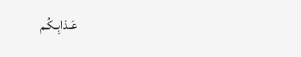عَـذابِـكُـم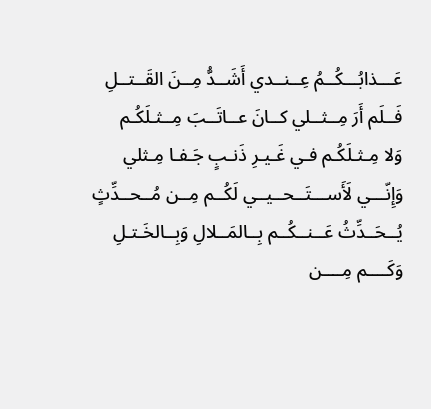عَـــذابُـــكُــمُ عِــنــدي أَشَــدُّ مِــنَ القَــتــلِ
فَــلَم أَرَ مِــثــلي كــانَ عــاتَــبَ مِــثـلَكُـم
وَلا مِـثـلَكُـم فـي غَـيـرِ ذَنـبٍ جَـفـا مِـثلي
وَإِنّـــي لَأَســـتَــحــيــي لَكُــم مِــن مُــحــدِّثٍ
يُــحَــدِّثُ عَــنــكُــم بِــالمَــلالِ وَبِــالخَـتـلِ
وَكَــــم مِــــن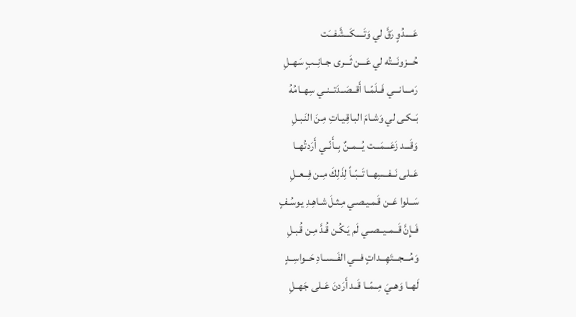عَــــدُوٍ رَقَّ لي وَتَــــكَـــشَّفـــَت
حُـــزونَـــتُه لي عَـــن ثَـــرى جــانِــبٍ سَهــلِ
رَمـــانـــي فَــلَمّــا أَقــصَــدَتــنــي سِهــامُهُ
بَــكـى لي وَشـامَ البـاقِـيـاتِ مِـنَ النَـبـلِ
وَقَـــد زَعَـــمَـــت يُـــمــنٌ بِــأَنّــي أَرَدتُهــا
عَــلى نَــفــسِهــا تَــبّــاً لِذَلِكَ مِــن فِــعــلِ
سَــلوا عَــن قَـمـيـصـي مِـثـلَ شـاهِـدِ يـوسُـفٍ
فَــإِنَّ قَــمــيــصــي لَم يَـكُـن قُـدَّ مِـن قُـبـلِ
وَمُـــجـــتَهِـــداتٍ فـــي الفَــســادِ حَــواسِــدٍ
لَهــا وَهــيَ مِــمّــا قَــد أَرَدنَ عَــلى جَهــلِ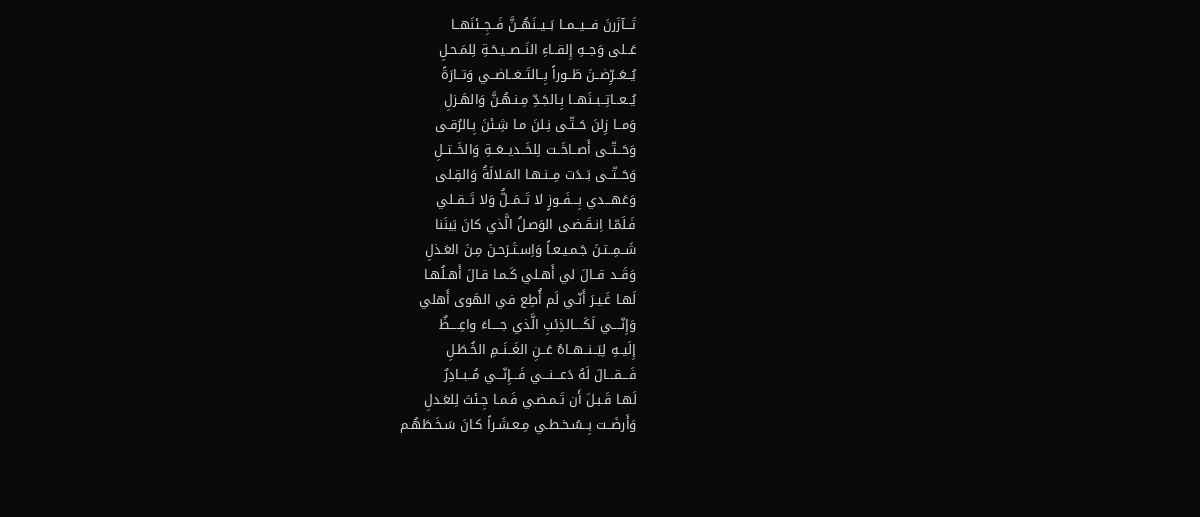تَـــآزَرنَ فـــيــمــا بَــيــنَهُــنَّ فَــجِــئنَهــا
عَــلى وَجــهِ إِلقــاءِ النَــصــيـحَـةِ لِلمَـحـلِ
يُــعَــرِّضــنَ طَــوراً بِــالتَــغــاضــي وَتــارَةً
يُــعــاتِــبــنَهــا بِـالجَـدِّ مِـنـهُـنَّ وَالهَـزلِ
وَمــا زِلنَ حَــتّـى نِـلنَ مـا شِـئنَ بِـالرُقـى
وَحَــتّــى أَصــاخَــت لِلخَــديــعَــةِ وَالخَــتــلِ
وَحَــتّــى بَــدَت مِــنـهـا المَـلالَةُ وَالقِـلى
وَعَهـــدي بِـــفَــوزٍ لا تَــمَــلُّ وَلا تَــقــلي
فَـلَمّـا اِنـقَـضـى الوَصـلُ الَّذي كانَ بَينَنا
شَــمِــتـنَ جَـمـيـعـاً وَاِسـتَـرَحـنَ مِـنَ العَـذلِ
وَقَــد قــالَ لي أَهـلي كَـمـا قـالَ أَهـلُهـا
لَهـا غَـيـرَ أَنّـي لَم أُطِع في الهَوى أَهلي
وَإِنّــــي لَكَــــالذِئبِ الَّذي جــــاءَ واعِــــظٌ
إِلَيــهِ لِيَــنــهــاهُ عَــنِ الغَــنَــمِ الخُـطَـلِ
فَـــقـــالَ لَهُ دَعـــنـــي فَـــإِنّـــي مُــبــادِرٌ
لَهـا قَـبـلَ أَن تَـمـضـي فَـمـا جِـئتَ لِلعَـدلِ
وَأَرضَــت بِــسُـخـطـي مِـعـشَـراً كـانَ سَـخَـطَهُـم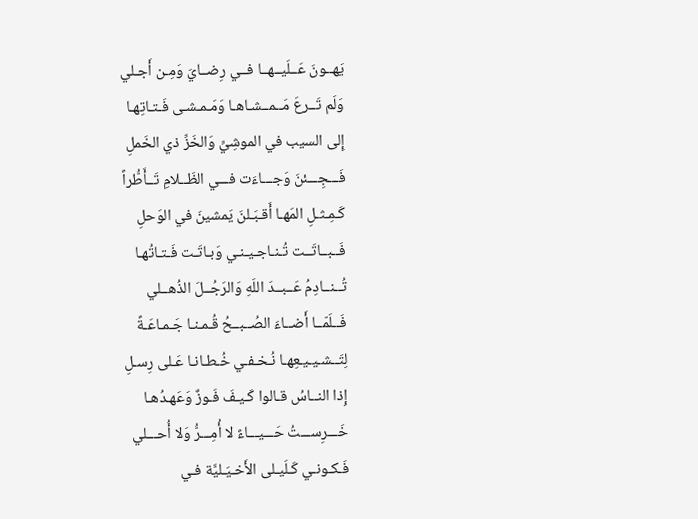يَهــونَ عَــلَيــهــا فــي رِضــايَ وَمِـن أَجـلي
وَلَم تَــرعَ مَــمــشـاهـا وَمَـمـشـى فَـتـاتِهـا
إِلى السيب في الموشِيِّ وَالخَزِّ ذي الخَملِ
فَـــجِـــئنَ وَجـــاءَت فـــي الظَــلامِ تَــأَطُّراً
كَـمِـثـلِ المَهـا أَقـبَـلنَ يَمشينَ في الوَحلِ
فَــبــاتَــت تُـنـاجـيـنـي وَبـاتَـت فَـتـاتُهـا
تُــنــادِمُ عَــبــدَ اللَهِ وَالرَجُــلَ الذُهــلي
فَــلَمّــا أَضــاءَ الصُــبــحُ قُـمـنـا جَـمـاعَـةً
لِتَــشـيـيـعِهـا نُـخـفـي خُـطـانـا عَـلى رِسـلِ
إِذا النــاسُ قـالوا كَـيـفَ فَـوزٌ وَعَهـدُهـا
خَـــرِســـتُ حَـــيـــاءً لا أُمِـــرُّ وَلا أُحـــلي
فَـكـونـي كَـلَيـلى الأَخـيَـليَّة فـي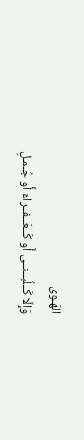الهَـوى
وَإِلّا كَــلُبــنــى أَو كَــعَــفــراءَ أَو جُـمـلِ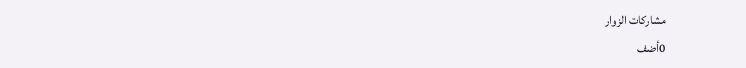مشاركات الزوار
0أضف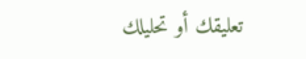تعليقك أو تحليلك